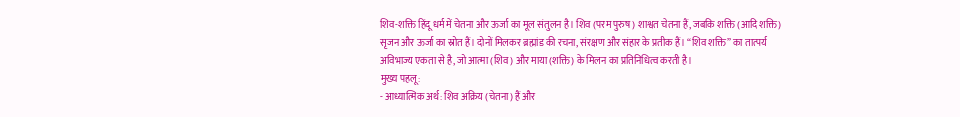शिव-शक्ति हिंदू धर्म में चेतना और ऊर्जा का मूल संतुलन है। शिव (परम पुरुष) शाश्वत चेतना हैं, जबकि शक्ति (आदि शक्ति) सृजन और ऊर्जा का स्रोत हैं। दोनों मिलकर ब्रह्मांड की रचना, संरक्षण और संहार के प्रतीक हैं। “शिव शक्ति” का तात्पर्य अविभाज्य एकता से है, जो आत्मा (शिव) और माया (शक्ति) के मिलन का प्रतिनिधित्व करती है।
मुख्य पहलू:
- आध्यात्मिक अर्थ: शिव अक्रिय (चेतना) हैं और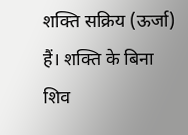शक्ति सक्रिय (ऊर्जा) हैं। शक्ति के बिना शिव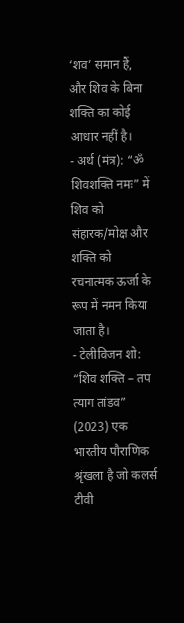‘शव’ समान हैं, और शिव के बिना शक्ति का कोई आधार नहीं है।
- अर्थ (मंत्र): “ॐ शिवशक्ति नमः” में शिव को संहारक/मोक्ष और शक्ति को रचनात्मक ऊर्जा के रूप में नमन किया जाता है।
- टेलीविजन शो: “शिव शक्ति – तप त्याग तांडव” (2023) एक भारतीय पौराणिक श्रृंखला है जो कलर्स टीवी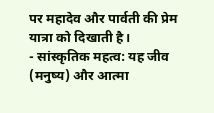पर महादेव और पार्वती की प्रेम यात्रा को दिखाती है।
- सांस्कृतिक महत्व: यह जीव (मनुष्य) और आत्मा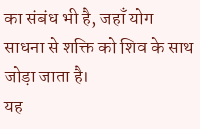का संबंध भी है, जहाँ योग साधना से शक्ति को शिव के साथ जोड़ा जाता है।
यह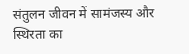संतुलन जीवन में सामंजस्य और स्थिरता का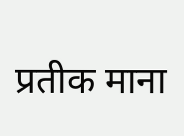प्रतीक माना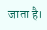जाता है।